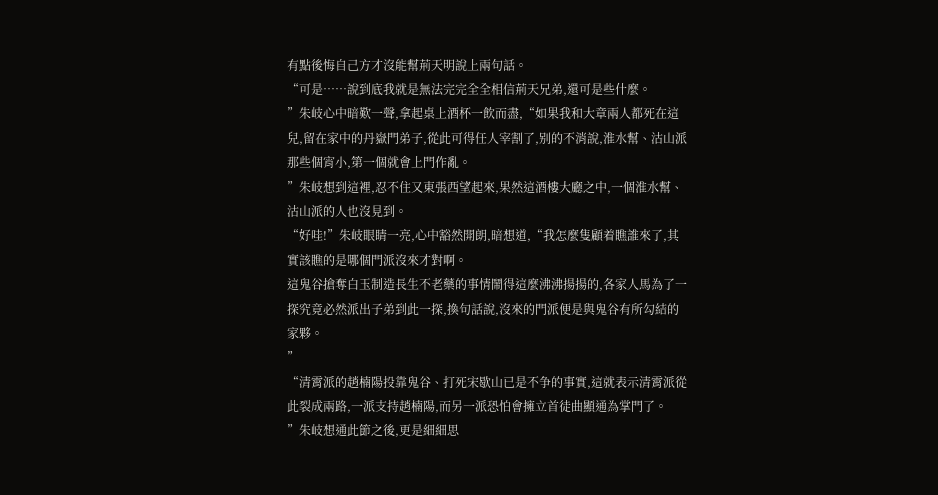有點後悔自己方才沒能幫荊天明說上兩句話。
“可是……說到底我就是無法完完全全相信荊天兄弟,還可是些什麼。
”朱岐心中暗歎一聲,拿起桌上酒杯一飲而盡,“如果我和大章兩人都死在這兒,留在家中的丹嶽門弟子,從此可得任人宰割了,别的不消說,淮水幫、沽山派那些個宵小,第一個就會上門作亂。
”朱岐想到這裡,忍不住又東張西望起來,果然這酒樓大廳之中,一個淮水幫、沽山派的人也沒見到。
“好哇!”朱岐眼睛一亮,心中豁然開朗,暗想道,“我怎麼隻顧着瞧誰來了,其實該瞧的是哪個門派沒來才對啊。
這鬼谷搶奪白玉制造長生不老藥的事情鬧得這麼沸沸揚揚的,各家人馬為了一探究竟必然派出子弟到此一探,換句話說,沒來的門派便是與鬼谷有所勾結的家夥。
”
“清霄派的趙楠陽投靠鬼谷、打死宋歇山已是不争的事實,這就表示清霄派從此裂成兩路,一派支持趙楠陽,而另一派恐怕會擁立首徒曲顯通為掌門了。
”朱岐想通此節之後,更是細細思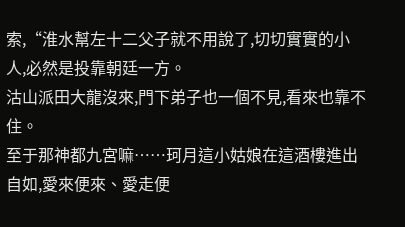索,“淮水幫左十二父子就不用說了,切切實實的小人,必然是投靠朝廷一方。
沽山派田大龍沒來,門下弟子也一個不見,看來也靠不住。
至于那神都九宮嘛……珂月這小姑娘在這酒樓進出自如,愛來便來、愛走便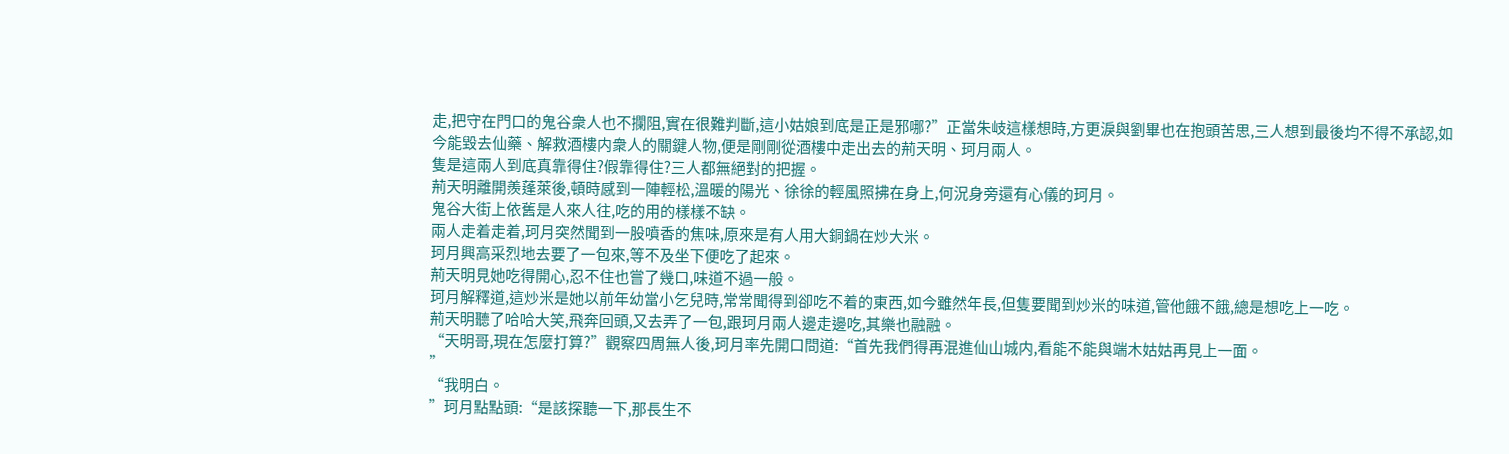走,把守在門口的鬼谷衆人也不攔阻,實在很難判斷,這小姑娘到底是正是邪哪?”正當朱岐這樣想時,方更淚與劉畢也在抱頭苦思,三人想到最後均不得不承認,如今能毀去仙藥、解救酒樓内衆人的關鍵人物,便是剛剛從酒樓中走出去的荊天明、珂月兩人。
隻是這兩人到底真靠得住?假靠得住?三人都無絕對的把握。
荊天明離開羨蓬萊後,頓時感到一陣輕松,溫暖的陽光、徐徐的輕風照拂在身上,何況身旁還有心儀的珂月。
鬼谷大街上依舊是人來人往,吃的用的樣樣不缺。
兩人走着走着,珂月突然聞到一股噴香的焦味,原來是有人用大銅鍋在炒大米。
珂月興高采烈地去要了一包來,等不及坐下便吃了起來。
荊天明見她吃得開心,忍不住也嘗了幾口,味道不過一般。
珂月解釋道,這炒米是她以前年幼當小乞兒時,常常聞得到卻吃不着的東西,如今雖然年長,但隻要聞到炒米的味道,管他餓不餓,總是想吃上一吃。
荊天明聽了哈哈大笑,飛奔回頭,又去弄了一包,跟珂月兩人邊走邊吃,其樂也融融。
“天明哥,現在怎麼打算?”觀察四周無人後,珂月率先開口問道:“首先我們得再混進仙山城内,看能不能與端木姑姑再見上一面。
”
“我明白。
”珂月點點頭:“是該探聽一下,那長生不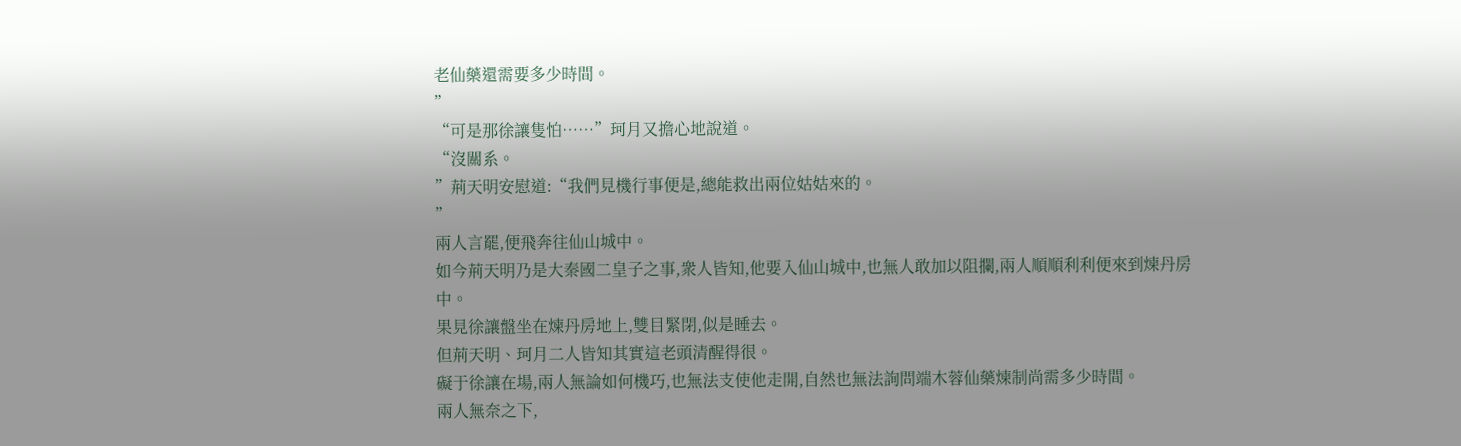老仙藥還需要多少時間。
”
“可是那徐讓隻怕……”珂月又擔心地說道。
“沒關系。
”荊天明安慰道:“我們見機行事便是,總能救出兩位姑姑來的。
”
兩人言罷,便飛奔往仙山城中。
如今荊天明乃是大秦國二皇子之事,衆人皆知,他要入仙山城中,也無人敢加以阻攔,兩人順順利利便來到煉丹房中。
果見徐讓盤坐在煉丹房地上,雙目緊閉,似是睡去。
但荊天明、珂月二人皆知其實這老頭清醒得很。
礙于徐讓在場,兩人無論如何機巧,也無法支使他走開,自然也無法詢問端木蓉仙藥煉制尚需多少時間。
兩人無奈之下,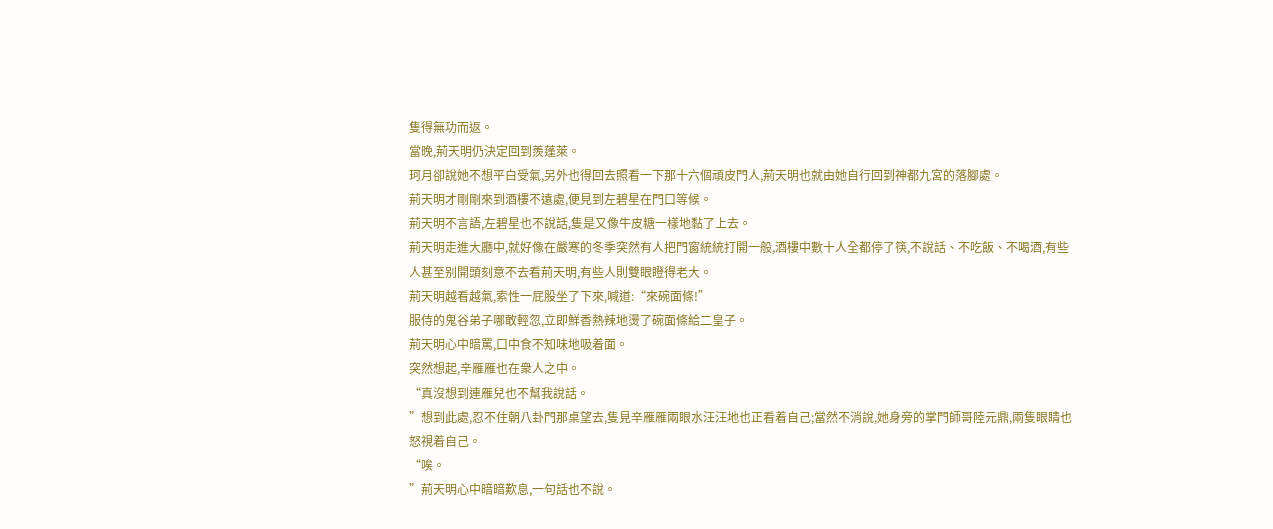隻得無功而返。
當晚,荊天明仍決定回到羨蓬萊。
珂月卻說她不想平白受氣,另外也得回去照看一下那十六個頑皮門人,荊天明也就由她自行回到神都九宮的落腳處。
荊天明才剛剛來到酒樓不遠處,便見到左碧星在門口等候。
荊天明不言語,左碧星也不說話,隻是又像牛皮糖一樣地黏了上去。
荊天明走進大廳中,就好像在嚴寒的冬季突然有人把門窗統統打開一般,酒樓中數十人全都停了筷,不說話、不吃飯、不喝酒,有些人甚至别開頭刻意不去看荊天明,有些人則雙眼瞪得老大。
荊天明越看越氣,索性一屁股坐了下來,喊道:“來碗面條!”
服侍的鬼谷弟子哪敢輕忽,立即鮮香熱辣地燙了碗面條給二皇子。
荊天明心中暗罵,口中食不知味地吸着面。
突然想起,辛雁雁也在衆人之中。
“真沒想到連雁兒也不幫我說話。
”想到此處,忍不住朝八卦門那桌望去,隻見辛雁雁兩眼水汪汪地也正看着自己;當然不消說,她身旁的掌門師哥陸元鼎,兩隻眼睛也怒視着自己。
“唉。
”荊天明心中暗暗歎息,一句話也不說。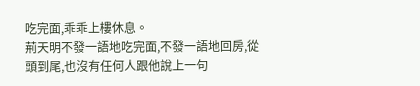吃完面,乖乖上樓休息。
荊天明不發一語地吃完面,不發一語地回房,從頭到尾,也沒有任何人跟他說上一句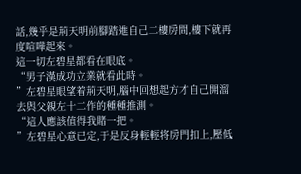話,幾乎是荊天明前腳踏進自己二樓房間,樓下就再度喧嘩起來。
這一切左碧星都看在眼底。
“男子漢成功立業就看此時。
”左碧星眼望着荊天明,腦中回想起方才自己開溜去與父親左十二作的種種推測。
“這人應該值得我賭一把。
”左碧星心意已定,于是反身輕輕将房門扣上,壓低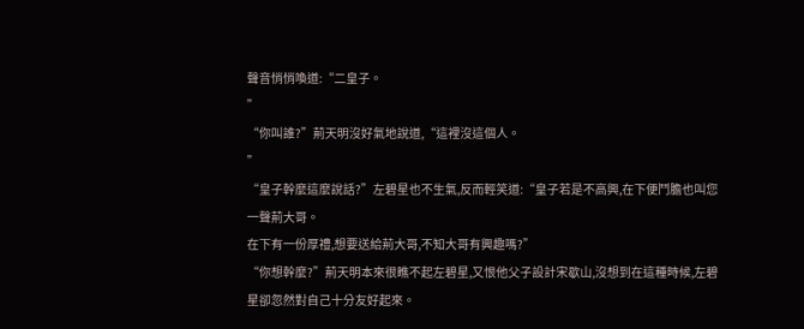聲音悄悄喚道:“二皇子。
”
“你叫誰?”荊天明沒好氣地說道,“這裡沒這個人。
”
“皇子幹麼這麼說話?”左碧星也不生氣,反而輕笑道:“皇子若是不高興,在下便鬥膽也叫您一聲荊大哥。
在下有一份厚禮,想要送給荊大哥,不知大哥有興趣嗎?”
“你想幹麼?”荊天明本來很瞧不起左碧星,又恨他父子設計宋歇山,沒想到在這種時候,左碧星卻忽然對自己十分友好起來。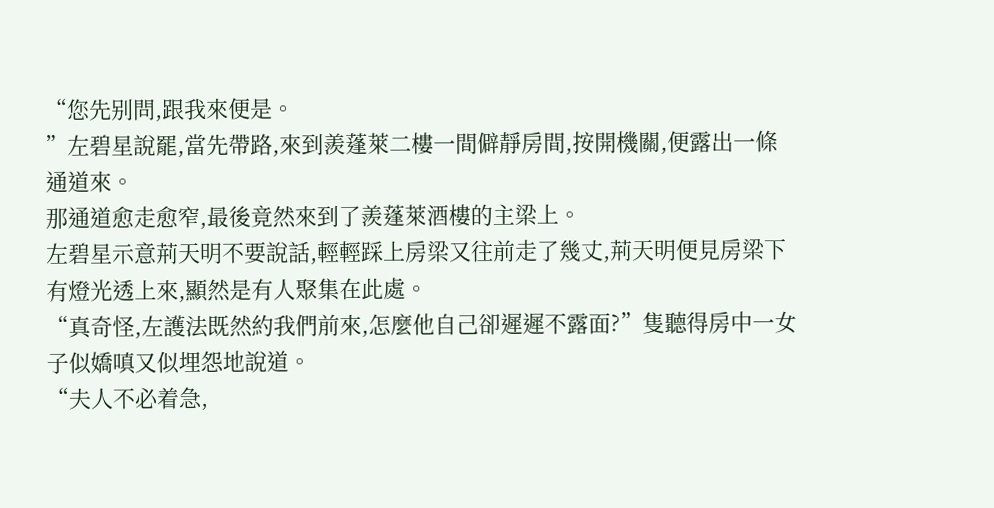“您先别問,跟我來便是。
”左碧星說罷,當先帶路,來到羨蓬萊二樓一間僻靜房間,按開機關,便露出一條通道來。
那通道愈走愈窄,最後竟然來到了羨蓬萊酒樓的主梁上。
左碧星示意荊天明不要說話,輕輕踩上房梁又往前走了幾丈,荊天明便見房梁下有燈光透上來,顯然是有人聚集在此處。
“真奇怪,左護法既然約我們前來,怎麼他自己卻遲遲不露面?”隻聽得房中一女子似嬌嗔又似埋怨地說道。
“夫人不必着急,